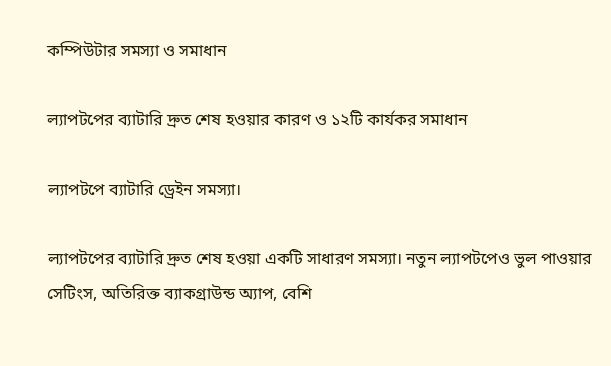কম্পিউটার সমস্যা ও সমাধান

ল্যাপটপের ব্যাটারি দ্রুত শেষ হওয়ার কারণ ও ১২টি কার্যকর সমাধান

ল্যাপটপে ব্যাটারি ড্রেইন সমস্যা।

ল্যাপটপের ব্যাটারি দ্রুত শেষ হওয়া একটি সাধারণ সমস্যা। নতুন ল্যাপটপেও ভুল পাওয়ার সেটিংস, অতিরিক্ত ব্যাকগ্রাউন্ড অ্যাপ, বেশি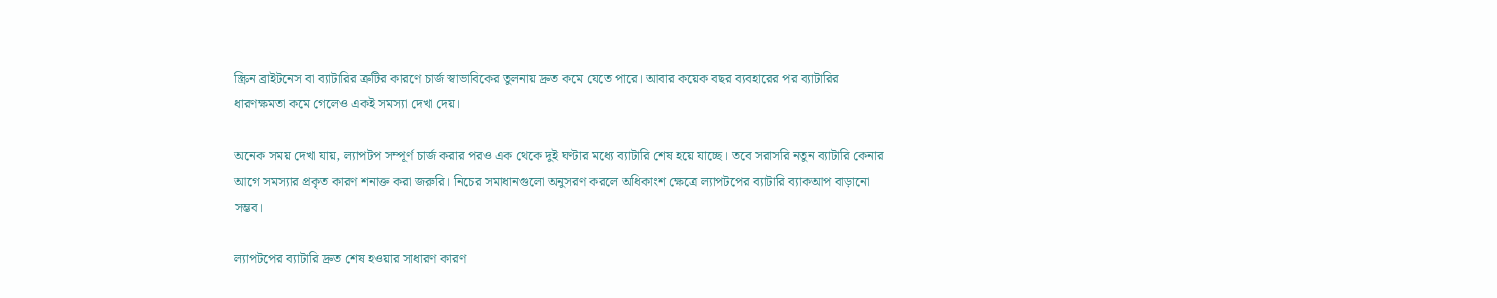স্ক্রিন ব্রাইটনেস বা ব্যাটারির ত্রুটির কারণে চার্জ স্বাভাবিকের তুলনায় দ্রুত কমে যেতে পারে। আবার কয়েক বছর ব্যবহারের পর ব্যাটারির ধারণক্ষমতা কমে গেলেও একই সমস্যা দেখা দেয়।

অনেক সময় দেখা যায়, ল্যাপটপ সম্পূর্ণ চার্জ করার পরও এক থেকে দুই ঘণ্টার মধ্যে ব্যাটারি শেষ হয়ে যাচ্ছে। তবে সরাসরি নতুন ব্যাটারি কেনার আগে সমস্যার প্রকৃত কারণ শনাক্ত করা জরুরি। নিচের সমাধানগুলো অনুসরণ করলে অধিকাংশ ক্ষেত্রে ল্যাপটপের ব্যাটারি ব্যাকআপ বাড়ানো সম্ভব।

ল্যাপটপের ব্যাটারি দ্রুত শেষ হওয়ার সাধারণ কারণ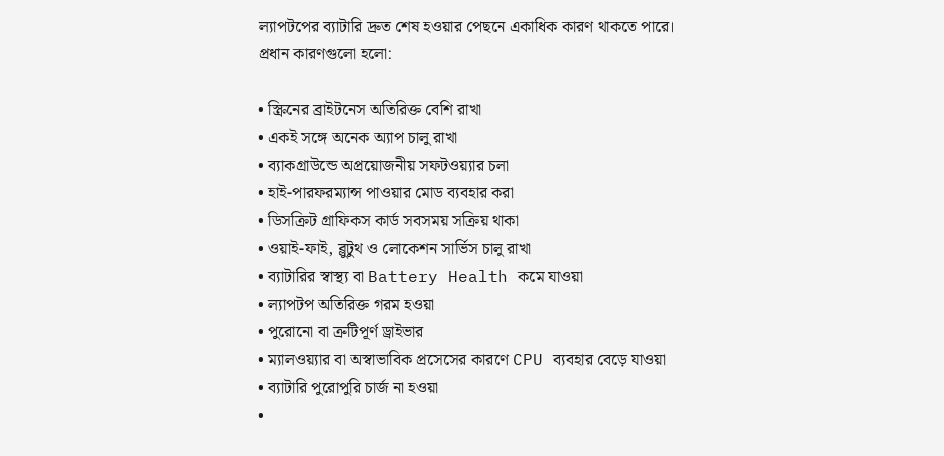ল্যাপটপের ব্যাটারি দ্রুত শেষ হওয়ার পেছনে একাধিক কারণ থাকতে পারে। প্রধান কারণগুলো হলো:

• স্ক্রিনের ব্রাইটনেস অতিরিক্ত বেশি রাখা
• একই সঙ্গে অনেক অ্যাপ চালু রাখা
• ব্যাকগ্রাউন্ডে অপ্রয়োজনীয় সফটওয়্যার চলা
• হাই-পারফরম্যান্স পাওয়ার মোড ব্যবহার করা
• ডিসক্রিট গ্রাফিকস কার্ড সবসময় সক্রিয় থাকা
• ওয়াই-ফাই, ব্লুটুথ ও লোকেশন সার্ভিস চালু রাখা
• ব্যাটারির স্বাস্থ্য বা Battery Health কমে যাওয়া
• ল্যাপটপ অতিরিক্ত গরম হওয়া
• পুরোনো বা ত্রুটিপূর্ণ ড্রাইভার
• ম্যালওয়্যার বা অস্বাভাবিক প্রসেসের কারণে CPU ব্যবহার বেড়ে যাওয়া
• ব্যাটারি পুরোপুরি চার্জ না হওয়া
•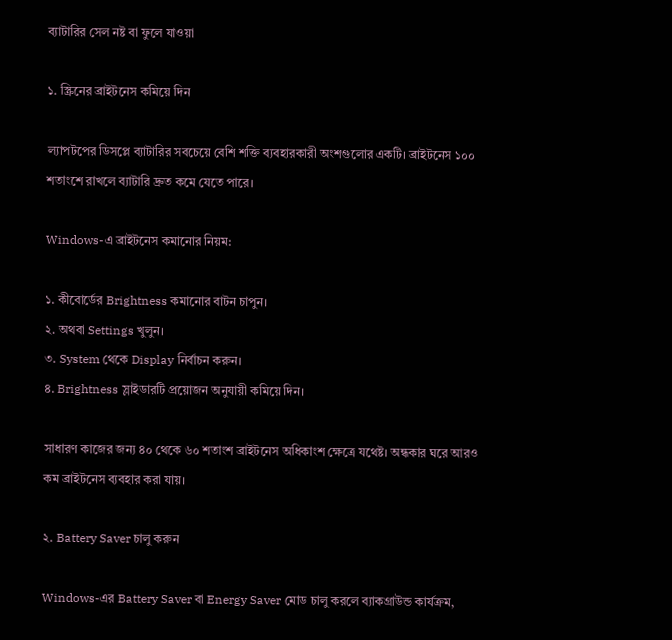ব্যাটারির সেল নষ্ট বা ফুলে যাওয়া

১. স্ক্রিনের ব্রাইটনেস কমিয়ে দিন

ল্যাপটপের ডিসপ্লে ব্যাটারির সবচেয়ে বেশি শক্তি ব্যবহারকারী অংশগুলোর একটি। ব্রাইটনেস ১০০ শতাংশে রাখলে ব্যাটারি দ্রুত কমে যেতে পারে।

Windows-এ ব্রাইটনেস কমানোর নিয়ম:

১. কীবোর্ডের Brightness কমানোর বাটন চাপুন।
২. অথবা Settings খুলুন।
৩. System থেকে Display নির্বাচন করুন।
৪. Brightness স্লাইডারটি প্রয়োজন অনুযায়ী কমিয়ে দিন।

সাধারণ কাজের জন্য ৪০ থেকে ৬০ শতাংশ ব্রাইটনেস অধিকাংশ ক্ষেত্রে যথেষ্ট। অন্ধকার ঘরে আরও কম ব্রাইটনেস ব্যবহার করা যায়।

২. Battery Saver চালু করুন

Windows-এর Battery Saver বা Energy Saver মোড চালু করলে ব্যাকগ্রাউন্ড কার্যক্রম,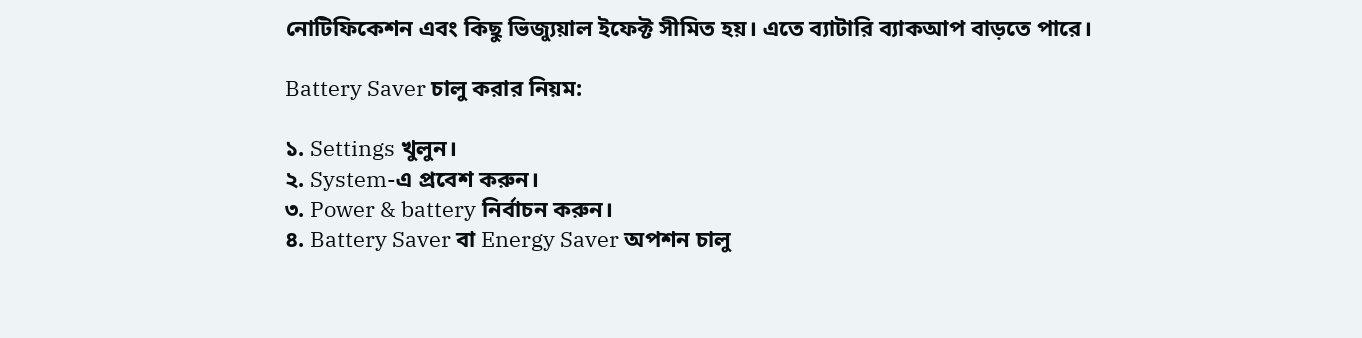নোটিফিকেশন এবং কিছু ভিজ্যুয়াল ইফেক্ট সীমিত হয়। এতে ব্যাটারি ব্যাকআপ বাড়তে পারে।

Battery Saver চালু করার নিয়ম:

১. Settings খুলুন।
২. System-এ প্রবেশ করুন।
৩. Power & battery নির্বাচন করুন।
৪. Battery Saver বা Energy Saver অপশন চালু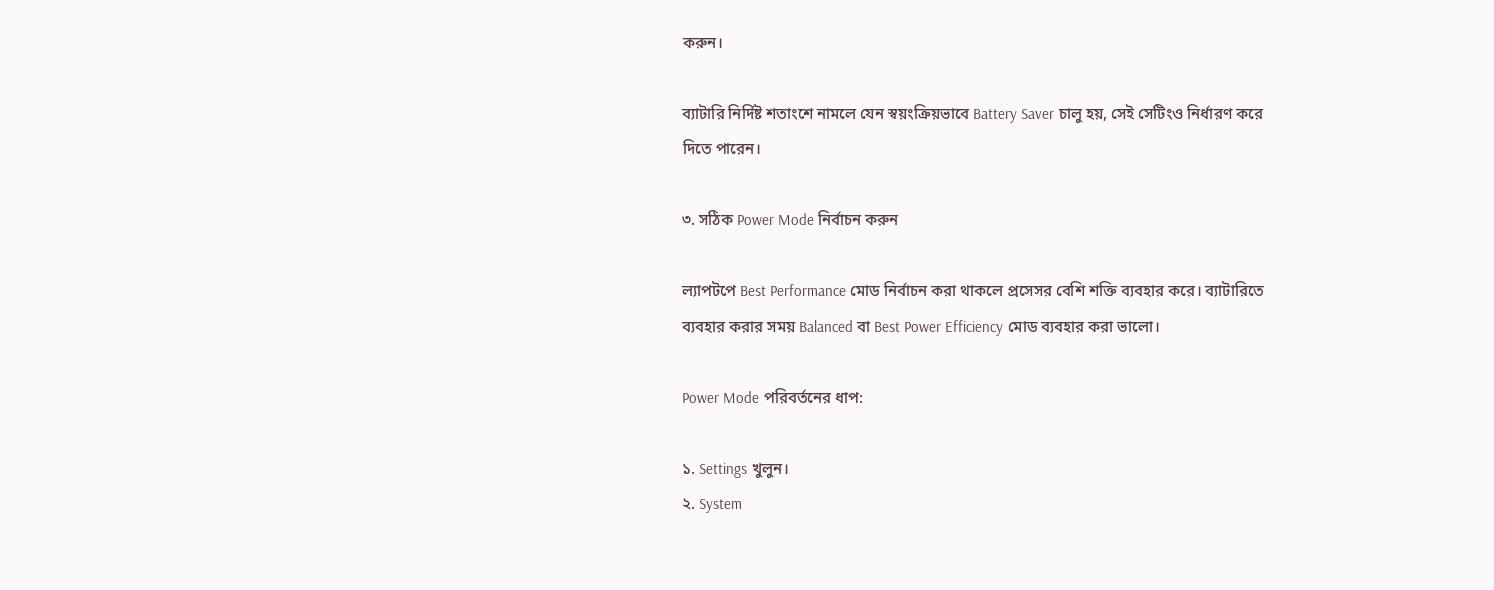করুন।

ব্যাটারি নির্দিষ্ট শতাংশে নামলে যেন স্বয়ংক্রিয়ভাবে Battery Saver চালু হয়, সেই সেটিংও নির্ধারণ করে দিতে পারেন।

৩. সঠিক Power Mode নির্বাচন করুন

ল্যাপটপে Best Performance মোড নির্বাচন করা থাকলে প্রসেসর বেশি শক্তি ব্যবহার করে। ব্যাটারিতে ব্যবহার করার সময় Balanced বা Best Power Efficiency মোড ব্যবহার করা ভালো।

Power Mode পরিবর্তনের ধাপ:

১. Settings খুলুন।
২. System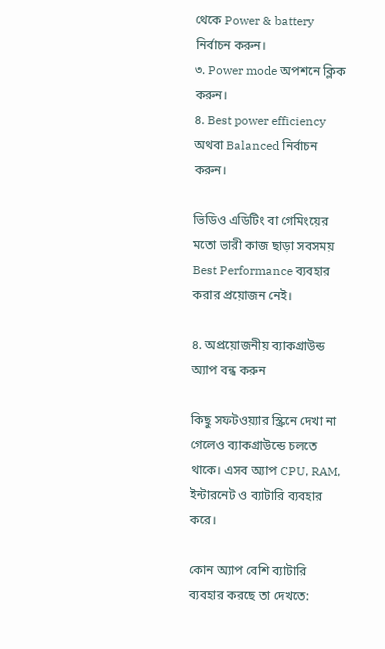থেকে Power & battery নির্বাচন করুন।
৩. Power mode অপশনে ক্লিক করুন।
৪. Best power efficiency অথবা Balanced নির্বাচন করুন।

ভিডিও এডিটিং বা গেমিংয়ের মতো ভারী কাজ ছাড়া সবসময় Best Performance ব্যবহার করার প্রয়োজন নেই।

৪. অপ্রয়োজনীয় ব্যাকগ্রাউন্ড অ্যাপ বন্ধ করুন

কিছু সফটওয়্যার স্ক্রিনে দেখা না গেলেও ব্যাকগ্রাউন্ডে চলতে থাকে। এসব অ্যাপ CPU, RAM, ইন্টারনেট ও ব্যাটারি ব্যবহার করে।

কোন অ্যাপ বেশি ব্যাটারি ব্যবহার করছে তা দেখতে: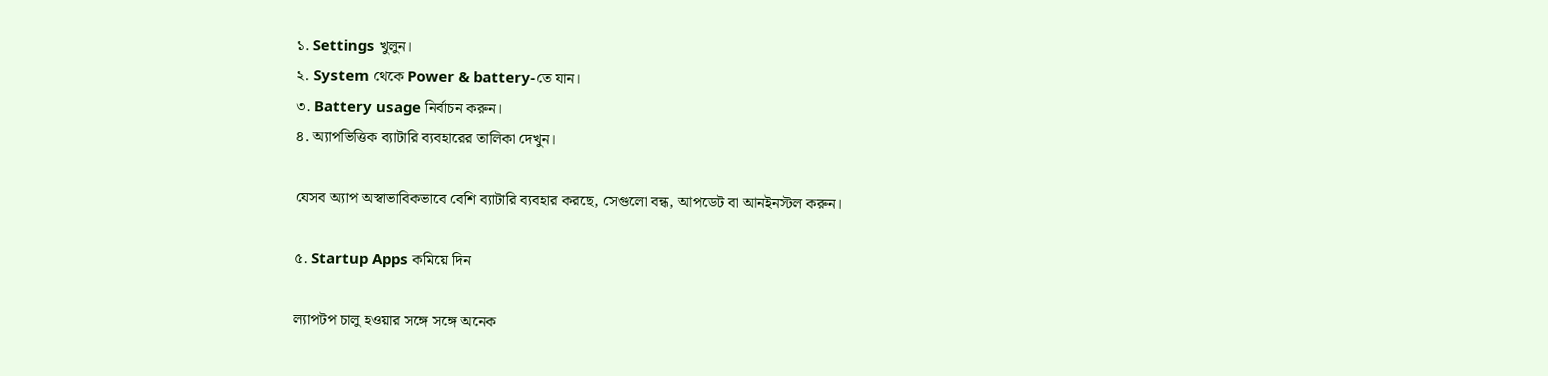১. Settings খুলুন।
২. System থেকে Power & battery-তে যান।
৩. Battery usage নির্বাচন করুন।
৪. অ্যাপভিত্তিক ব্যাটারি ব্যবহারের তালিকা দেখুন।

যেসব অ্যাপ অস্বাভাবিকভাবে বেশি ব্যাটারি ব্যবহার করছে, সেগুলো বন্ধ, আপডেট বা আনইনস্টল করুন।

৫. Startup Apps কমিয়ে দিন

ল্যাপটপ চালু হওয়ার সঙ্গে সঙ্গে অনেক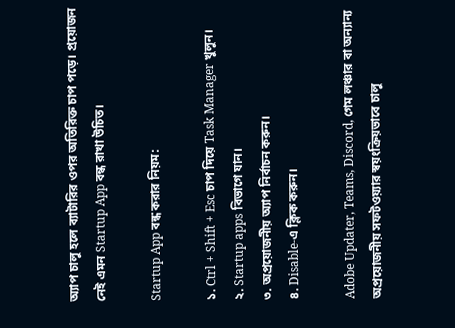অ্যাপ চালু হলে ব্যাটারির ওপর অতিরিক্ত চাপ পড়ে। প্রয়োজন নেই এমন Startup App বন্ধ রাখা উচিত।

Startup App বন্ধ করার নিয়ম:

১. Ctrl + Shift + Esc চাপ দিয়ে Task Manager খুলুন।
২. Startup apps বিভাগে যান।
৩. অপ্রয়োজনীয় অ্যাপ নির্বাচন করুন।
৪. Disable-এ ক্লিক করুন।

Adobe Updater, Teams, Discord, গেম লঞ্চার বা অন্যান্য অপ্রয়োজনীয় সফটওয়্যার স্বয়ংক্রিয়ভাবে চালু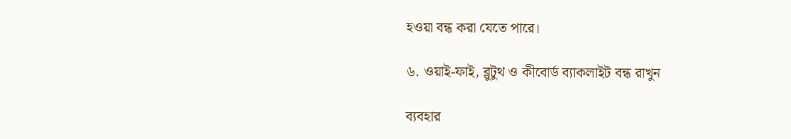হওয়া বন্ধ করা যেতে পারে।

৬. ওয়াই-ফাই, ব্লুটুথ ও কীবোর্ড ব্যাকলাইট বন্ধ রাখুন

ব্যবহার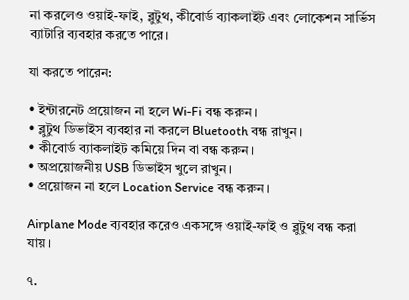না করলেও ওয়াই-ফাই, ব্লুটুথ, কীবোর্ড ব্যাকলাইট এবং লোকেশন সার্ভিস ব্যাটারি ব্যবহার করতে পারে।

যা করতে পারেন:

• ইন্টারনেট প্রয়োজন না হলে Wi-Fi বন্ধ করুন।
• ব্লুটুথ ডিভাইস ব্যবহার না করলে Bluetooth বন্ধ রাখুন।
• কীবোর্ড ব্যাকলাইট কমিয়ে দিন বা বন্ধ করুন।
• অপ্রয়োজনীয় USB ডিভাইস খুলে রাখুন।
• প্রয়োজন না হলে Location Service বন্ধ করুন।

Airplane Mode ব্যবহার করেও একসঙ্গে ওয়াই-ফাই ও ব্লুটুথ বন্ধ করা যায়।

৭.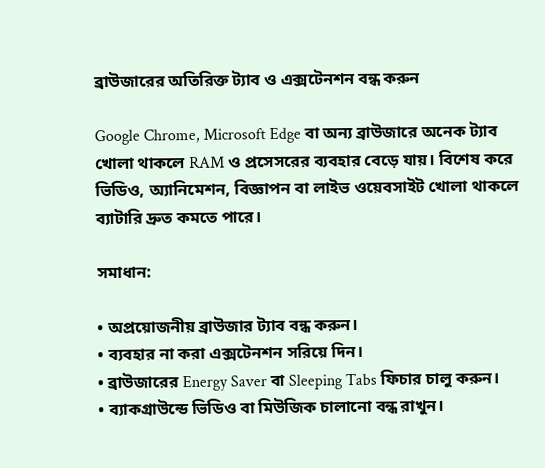ব্রাউজারের অতিরিক্ত ট্যাব ও এক্সটেনশন বন্ধ করুন

Google Chrome, Microsoft Edge বা অন্য ব্রাউজারে অনেক ট্যাব খোলা থাকলে RAM ও প্রসেসরের ব্যবহার বেড়ে যায়। বিশেষ করে ভিডিও, অ্যানিমেশন, বিজ্ঞাপন বা লাইভ ওয়েবসাইট খোলা থাকলে ব্যাটারি দ্রুত কমতে পারে।

সমাধান:

• অপ্রয়োজনীয় ব্রাউজার ট্যাব বন্ধ করুন।
• ব্যবহার না করা এক্সটেনশন সরিয়ে দিন।
• ব্রাউজারের Energy Saver বা Sleeping Tabs ফিচার চালু করুন।
• ব্যাকগ্রাউন্ডে ভিডিও বা মিউজিক চালানো বন্ধ রাখুন।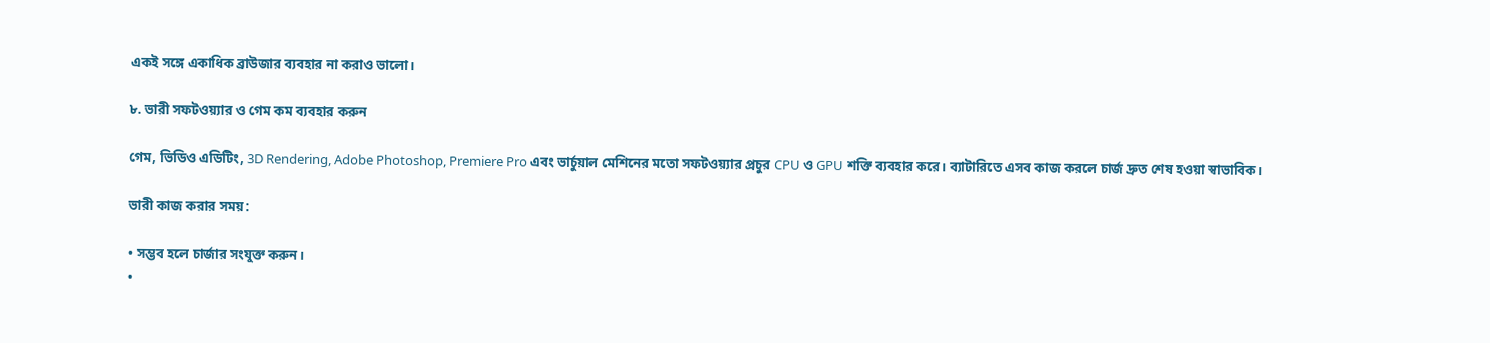একই সঙ্গে একাধিক ব্রাউজার ব্যবহার না করাও ভালো।

৮. ভারী সফটওয়্যার ও গেম কম ব্যবহার করুন

গেম, ভিডিও এডিটিং, 3D Rendering, Adobe Photoshop, Premiere Pro এবং ভার্চুয়াল মেশিনের মতো সফটওয়্যার প্রচুর CPU ও GPU শক্তি ব্যবহার করে। ব্যাটারিতে এসব কাজ করলে চার্জ দ্রুত শেষ হওয়া স্বাভাবিক।

ভারী কাজ করার সময়:

• সম্ভব হলে চার্জার সংযুক্ত করুন।
•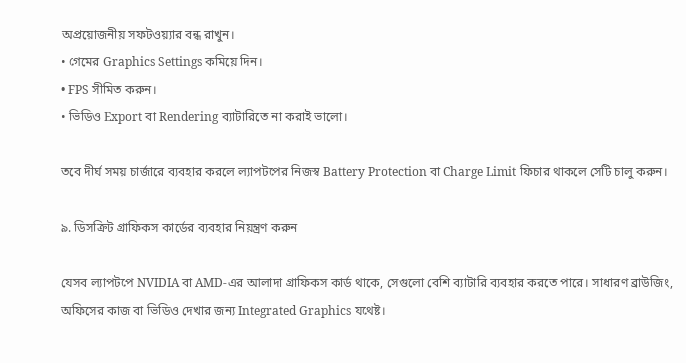অপ্রয়োজনীয় সফটওয়্যার বন্ধ রাখুন।
• গেমের Graphics Settings কমিয়ে দিন।
• FPS সীমিত করুন।
• ভিডিও Export বা Rendering ব্যাটারিতে না করাই ভালো।

তবে দীর্ঘ সময় চার্জারে ব্যবহার করলে ল্যাপটপের নিজস্ব Battery Protection বা Charge Limit ফিচার থাকলে সেটি চালু করুন।

৯. ডিসক্রিট গ্রাফিকস কার্ডের ব্যবহার নিয়ন্ত্রণ করুন

যেসব ল্যাপটপে NVIDIA বা AMD-এর আলাদা গ্রাফিকস কার্ড থাকে, সেগুলো বেশি ব্যাটারি ব্যবহার করতে পারে। সাধারণ ব্রাউজিং, অফিসের কাজ বা ভিডিও দেখার জন্য Integrated Graphics যথেষ্ট।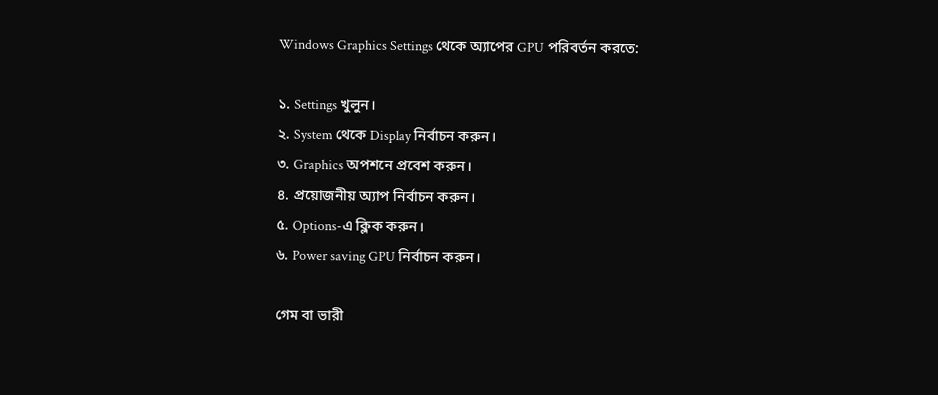Windows Graphics Settings থেকে অ্যাপের GPU পরিবর্তন করতে:

১. Settings খুলুন।
২. System থেকে Display নির্বাচন করুন।
৩. Graphics অপশনে প্রবেশ করুন।
৪. প্রয়োজনীয় অ্যাপ নির্বাচন করুন।
৫. Options-এ ক্লিক করুন।
৬. Power saving GPU নির্বাচন করুন।

গেম বা ভারী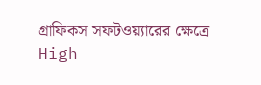গ্রাফিকস সফটওয়্যারের ক্ষেত্রে High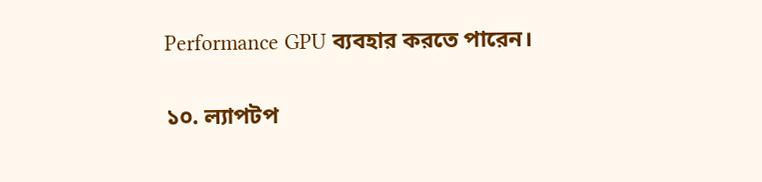Performance GPU ব্যবহার করতে পারেন।

১০. ল্যাপটপ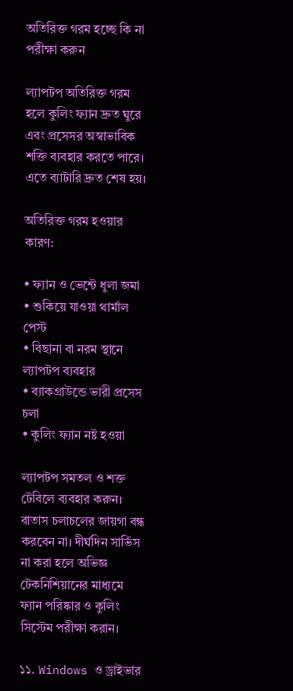অতিরিক্ত গরম হচ্ছে কি না পরীক্ষা করুন

ল্যাপটপ অতিরিক্ত গরম হলে কুলিং ফ্যান দ্রুত ঘুরে এবং প্রসেসর অস্বাভাবিক শক্তি ব্যবহার করতে পারে। এতে ব্যাটারি দ্রুত শেষ হয়।

অতিরিক্ত গরম হওয়ার কারণ:

• ফ্যান ও ভেন্টে ধুলা জমা
• শুকিয়ে যাওয়া থার্মাল পেস্ট
• বিছানা বা নরম স্থানে ল্যাপটপ ব্যবহার
• ব্যাকগ্রাউন্ডে ভারী প্রসেস চলা
• কুলিং ফ্যান নষ্ট হওয়া

ল্যাপটপ সমতল ও শক্ত টেবিলে ব্যবহার করুন। বাতাস চলাচলের জায়গা বন্ধ করবেন না। দীর্ঘদিন সার্ভিস না করা হলে অভিজ্ঞ টেকনিশিয়ানের মাধ্যমে ফ্যান পরিষ্কার ও কুলিং সিস্টেম পরীক্ষা করান।

১১. Windows ও ড্রাইভার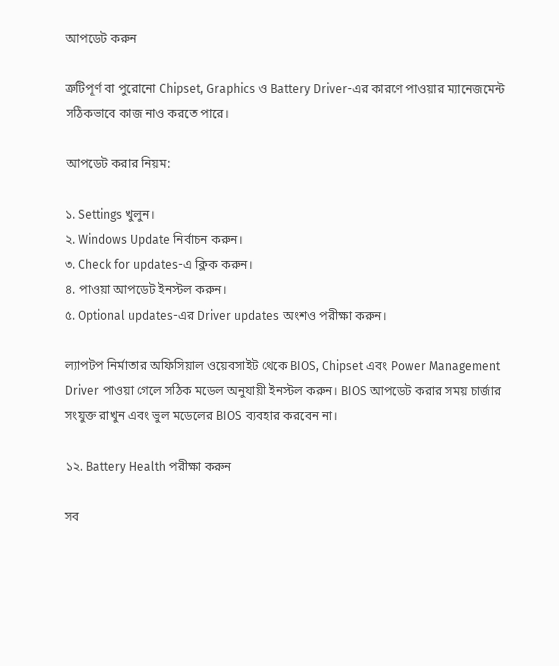আপডেট করুন

ত্রুটিপূর্ণ বা পুরোনো Chipset, Graphics ও Battery Driver-এর কারণে পাওয়ার ম্যানেজমেন্ট সঠিকভাবে কাজ নাও করতে পারে।

আপডেট করার নিয়ম:

১. Settings খুলুন।
২. Windows Update নির্বাচন করুন।
৩. Check for updates-এ ক্লিক করুন।
৪. পাওয়া আপডেট ইনস্টল করুন।
৫. Optional updates-এর Driver updates অংশও পরীক্ষা করুন।

ল্যাপটপ নির্মাতার অফিসিয়াল ওয়েবসাইট থেকে BIOS, Chipset এবং Power Management Driver পাওয়া গেলে সঠিক মডেল অনুযায়ী ইনস্টল করুন। BIOS আপডেট করার সময় চার্জার সংযুক্ত রাখুন এবং ভুল মডেলের BIOS ব্যবহার করবেন না।

১২. Battery Health পরীক্ষা করুন

সব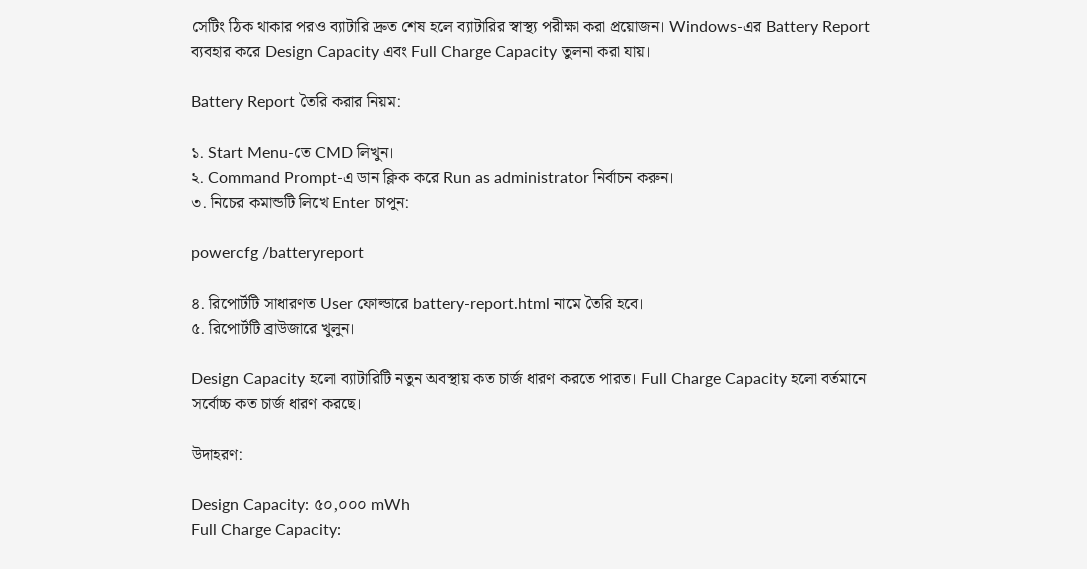সেটিং ঠিক থাকার পরও ব্যাটারি দ্রুত শেষ হলে ব্যাটারির স্বাস্থ্য পরীক্ষা করা প্রয়োজন। Windows-এর Battery Report ব্যবহার করে Design Capacity এবং Full Charge Capacity তুলনা করা যায়।

Battery Report তৈরি করার নিয়ম:

১. Start Menu-তে CMD লিখুন।
২. Command Prompt-এ ডান ক্লিক করে Run as administrator নির্বাচন করুন।
৩. নিচের কমান্ডটি লিখে Enter চাপুন:

powercfg /batteryreport

৪. রিপোর্টটি সাধারণত User ফোল্ডারে battery-report.html নামে তৈরি হবে।
৫. রিপোর্টটি ব্রাউজারে খুলুন।

Design Capacity হলো ব্যাটারিটি নতুন অবস্থায় কত চার্জ ধারণ করতে পারত। Full Charge Capacity হলো বর্তমানে সর্বোচ্চ কত চার্জ ধারণ করছে।

উদাহরণ:

Design Capacity: ৫০,০০০ mWh
Full Charge Capacity: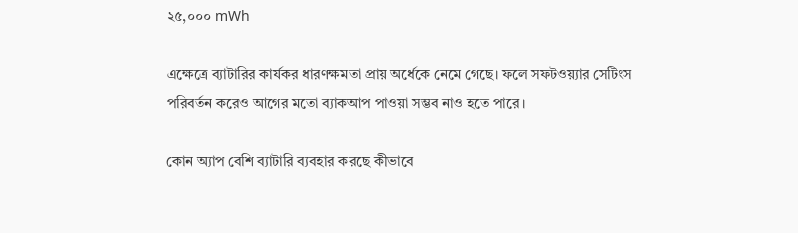২৫,০০০ mWh

এক্ষেত্রে ব্যাটারির কার্যকর ধারণক্ষমতা প্রায় অর্ধেকে নেমে গেছে। ফলে সফটওয়্যার সেটিংস পরিবর্তন করেও আগের মতো ব্যাকআপ পাওয়া সম্ভব নাও হতে পারে।

কোন অ্যাপ বেশি ব্যাটারি ব্যবহার করছে কীভাবে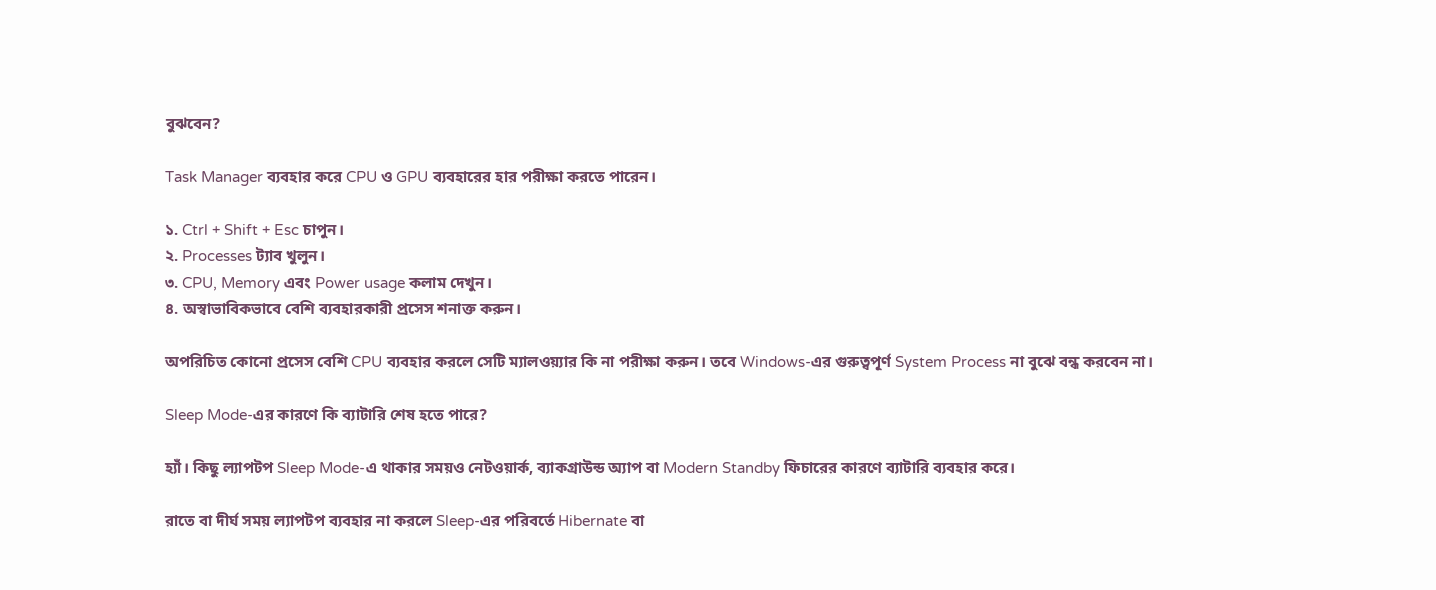বুঝবেন?

Task Manager ব্যবহার করে CPU ও GPU ব্যবহারের হার পরীক্ষা করতে পারেন।

১. Ctrl + Shift + Esc চাপুন।
২. Processes ট্যাব খুলুন।
৩. CPU, Memory এবং Power usage কলাম দেখুন।
৪. অস্বাভাবিকভাবে বেশি ব্যবহারকারী প্রসেস শনাক্ত করুন।

অপরিচিত কোনো প্রসেস বেশি CPU ব্যবহার করলে সেটি ম্যালওয়্যার কি না পরীক্ষা করুন। তবে Windows-এর গুরুত্বপূর্ণ System Process না বুঝে বন্ধ করবেন না।

Sleep Mode-এর কারণে কি ব্যাটারি শেষ হতে পারে?

হ্যাঁ। কিছু ল্যাপটপ Sleep Mode-এ থাকার সময়ও নেটওয়ার্ক, ব্যাকগ্রাউন্ড অ্যাপ বা Modern Standby ফিচারের কারণে ব্যাটারি ব্যবহার করে।

রাতে বা দীর্ঘ সময় ল্যাপটপ ব্যবহার না করলে Sleep-এর পরিবর্তে Hibernate বা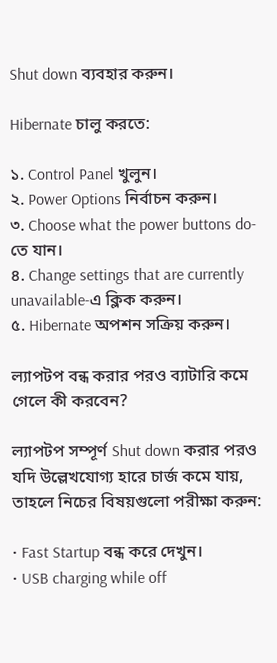Shut down ব্যবহার করুন।

Hibernate চালু করতে:

১. Control Panel খুলুন।
২. Power Options নির্বাচন করুন।
৩. Choose what the power buttons do-তে যান।
৪. Change settings that are currently unavailable-এ ক্লিক করুন।
৫. Hibernate অপশন সক্রিয় করুন।

ল্যাপটপ বন্ধ করার পরও ব্যাটারি কমে গেলে কী করবেন?

ল্যাপটপ সম্পূর্ণ Shut down করার পরও যদি উল্লেখযোগ্য হারে চার্জ কমে যায়, তাহলে নিচের বিষয়গুলো পরীক্ষা করুন:

• Fast Startup বন্ধ করে দেখুন।
• USB charging while off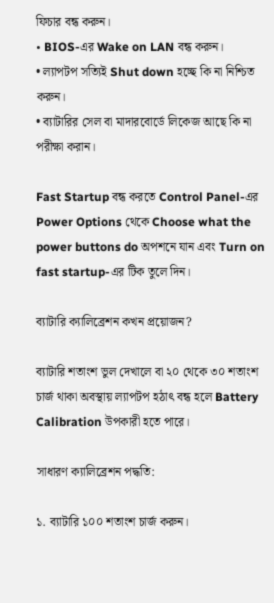ফিচার বন্ধ করুন।
• BIOS-এর Wake on LAN বন্ধ করুন।
• ল্যাপটপ সত্যিই Shut down হচ্ছে কি না নিশ্চিত করুন।
• ব্যাটারির সেল বা মাদারবোর্ডে লিকেজ আছে কি না পরীক্ষা করান।

Fast Startup বন্ধ করতে Control Panel-এর Power Options থেকে Choose what the power buttons do অপশনে যান এবং Turn on fast startup-এর টিক তুলে দিন।

ব্যাটারি ক্যালিব্রেশন কখন প্রয়োজন?

ব্যাটারি শতাংশ ভুল দেখালে বা ২০ থেকে ৩০ শতাংশ চার্জ থাকা অবস্থায় ল্যাপটপ হঠাৎ বন্ধ হলে Battery Calibration উপকারী হতে পারে।

সাধারণ ক্যালিব্রেশন পদ্ধতি:

১. ব্যাটারি ১০০ শতাংশ চার্জ করুন।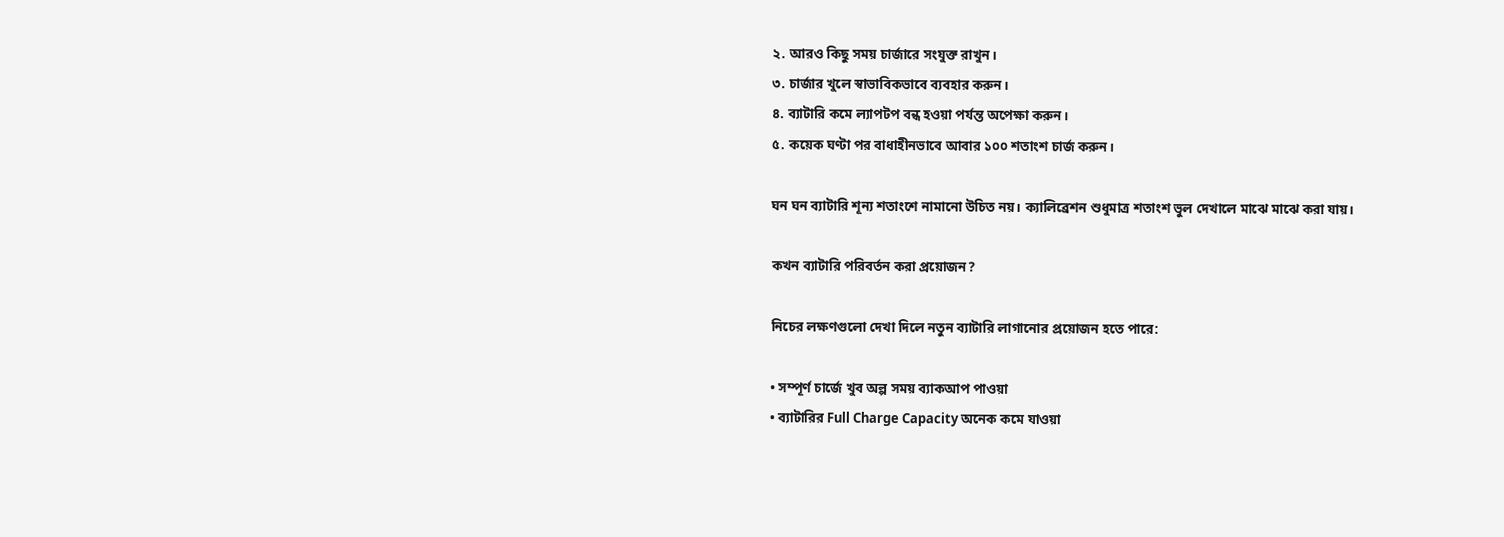২. আরও কিছু সময় চার্জারে সংযুক্ত রাখুন।
৩. চার্জার খুলে স্বাভাবিকভাবে ব্যবহার করুন।
৪. ব্যাটারি কমে ল্যাপটপ বন্ধ হওয়া পর্যন্ত অপেক্ষা করুন।
৫. কয়েক ঘণ্টা পর বাধাহীনভাবে আবার ১০০ শতাংশ চার্জ করুন।

ঘন ঘন ব্যাটারি শূন্য শতাংশে নামানো উচিত নয়। ক্যালিব্রেশন শুধুমাত্র শতাংশ ভুল দেখালে মাঝে মাঝে করা যায়।

কখন ব্যাটারি পরিবর্তন করা প্রয়োজন?

নিচের লক্ষণগুলো দেখা দিলে নতুন ব্যাটারি লাগানোর প্রয়োজন হতে পারে:

• সম্পূর্ণ চার্জে খুব অল্প সময় ব্যাকআপ পাওয়া
• ব্যাটারির Full Charge Capacity অনেক কমে যাওয়া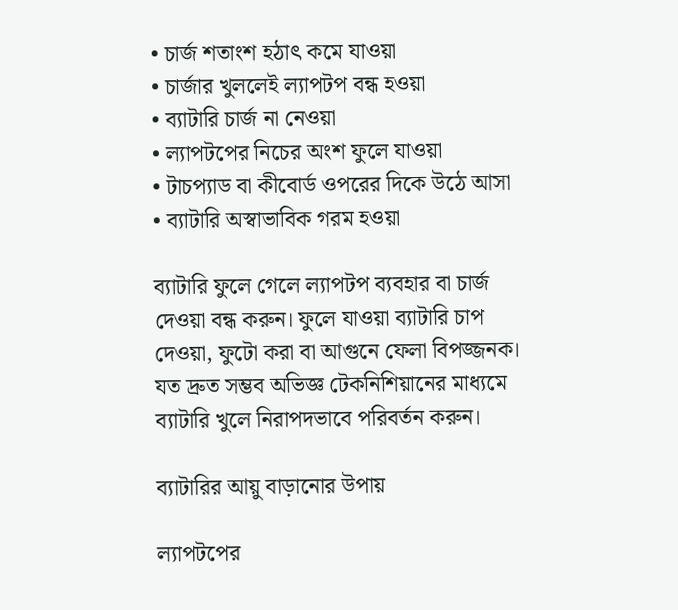• চার্জ শতাংশ হঠাৎ কমে যাওয়া
• চার্জার খুললেই ল্যাপটপ বন্ধ হওয়া
• ব্যাটারি চার্জ না নেওয়া
• ল্যাপটপের নিচের অংশ ফুলে যাওয়া
• টাচপ্যাড বা কীবোর্ড ওপরের দিকে উঠে আসা
• ব্যাটারি অস্বাভাবিক গরম হওয়া

ব্যাটারি ফুলে গেলে ল্যাপটপ ব্যবহার বা চার্জ দেওয়া বন্ধ করুন। ফুলে যাওয়া ব্যাটারি চাপ দেওয়া, ফুটো করা বা আগুনে ফেলা বিপজ্জনক। যত দ্রুত সম্ভব অভিজ্ঞ টেকনিশিয়ানের মাধ্যমে ব্যাটারি খুলে নিরাপদভাবে পরিবর্তন করুন।

ব্যাটারির আয়ু বাড়ানোর উপায়

ল্যাপটপের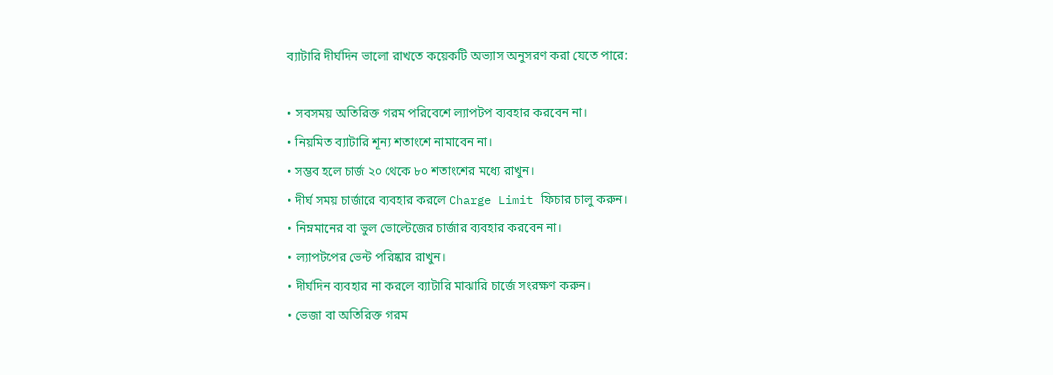ব্যাটারি দীর্ঘদিন ভালো রাখতে কয়েকটি অভ্যাস অনুসরণ করা যেতে পারে:

• সবসময় অতিরিক্ত গরম পরিবেশে ল্যাপটপ ব্যবহার করবেন না।
• নিয়মিত ব্যাটারি শূন্য শতাংশে নামাবেন না।
• সম্ভব হলে চার্জ ২০ থেকে ৮০ শতাংশের মধ্যে রাখুন।
• দীর্ঘ সময় চার্জারে ব্যবহার করলে Charge Limit ফিচার চালু করুন।
• নিম্নমানের বা ভুল ভোল্টেজের চার্জার ব্যবহার করবেন না।
• ল্যাপটপের ভেন্ট পরিষ্কার রাখুন।
• দীর্ঘদিন ব্যবহার না করলে ব্যাটারি মাঝারি চার্জে সংরক্ষণ করুন।
• ভেজা বা অতিরিক্ত গরম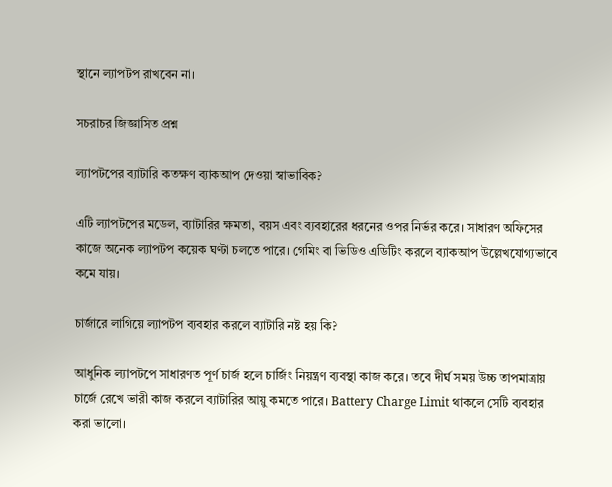স্থানে ল্যাপটপ রাখবেন না।

সচরাচর জিজ্ঞাসিত প্রশ্ন

ল্যাপটপের ব্যাটারি কতক্ষণ ব্যাকআপ দেওয়া স্বাভাবিক?

এটি ল্যাপটপের মডেল, ব্যাটারির ক্ষমতা, বয়স এবং ব্যবহারের ধরনের ওপর নির্ভর করে। সাধারণ অফিসের কাজে অনেক ল্যাপটপ কয়েক ঘণ্টা চলতে পারে। গেমিং বা ভিডিও এডিটিং করলে ব্যাকআপ উল্লেখযোগ্যভাবে কমে যায়।

চার্জারে লাগিয়ে ল্যাপটপ ব্যবহার করলে ব্যাটারি নষ্ট হয় কি?

আধুনিক ল্যাপটপে সাধারণত পূর্ণ চার্জ হলে চার্জিং নিয়ন্ত্রণ ব্যবস্থা কাজ করে। তবে দীর্ঘ সময় উচ্চ তাপমাত্রায় চার্জে রেখে ভারী কাজ করলে ব্যাটারির আয়ু কমতে পারে। Battery Charge Limit থাকলে সেটি ব্যবহার করা ভালো।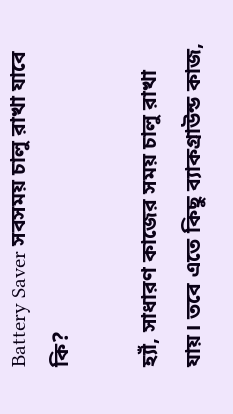Battery Saver সবসময় চালু রাখা যাবে কি?

হ্যাঁ, সাধারণ কাজের সময় চালু রাখা যায়। তবে এতে কিছু ব্যাকগ্রাউন্ড কাজ,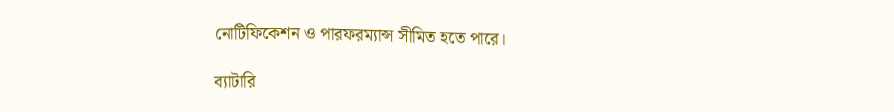নোটিফিকেশন ও পারফরম্যান্স সীমিত হতে পারে।

ব্যাটারি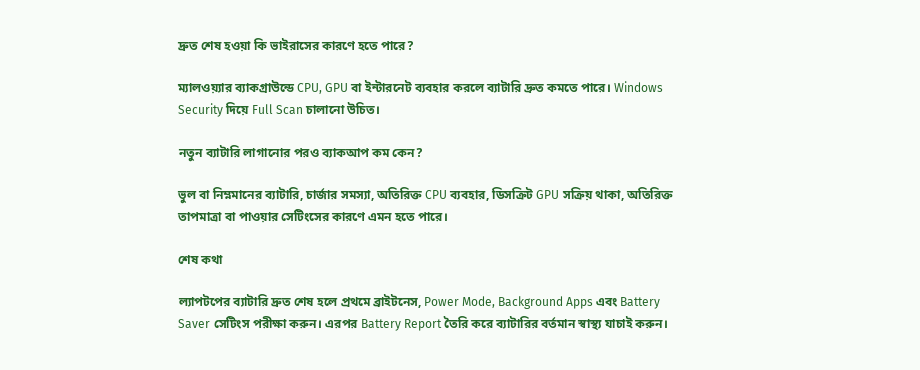দ্রুত শেষ হওয়া কি ভাইরাসের কারণে হতে পারে?

ম্যালওয়্যার ব্যাকগ্রাউন্ডে CPU, GPU বা ইন্টারনেট ব্যবহার করলে ব্যাটারি দ্রুত কমতে পারে। Windows Security দিয়ে Full Scan চালানো উচিত।

নতুন ব্যাটারি লাগানোর পরও ব্যাকআপ কম কেন?

ভুল বা নিম্নমানের ব্যাটারি, চার্জার সমস্যা, অতিরিক্ত CPU ব্যবহার, ডিসক্রিট GPU সক্রিয় থাকা, অতিরিক্ত তাপমাত্রা বা পাওয়ার সেটিংসের কারণে এমন হতে পারে।

শেষ কথা

ল্যাপটপের ব্যাটারি দ্রুত শেষ হলে প্রথমে ব্রাইটনেস, Power Mode, Background Apps এবং Battery Saver সেটিংস পরীক্ষা করুন। এরপর Battery Report তৈরি করে ব্যাটারির বর্তমান স্বাস্থ্য যাচাই করুন।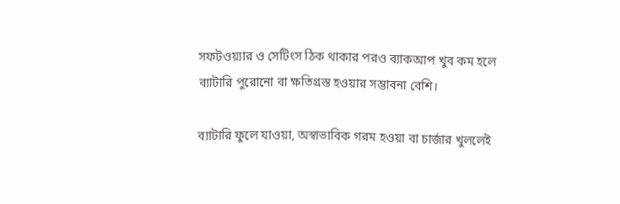সফটওয়্যার ও সেটিংস ঠিক থাকার পরও ব্যাকআপ খুব কম হলে ব্যাটারি পুরোনো বা ক্ষতিগ্রস্ত হওয়ার সম্ভাবনা বেশি।

ব্যাটারি ফুলে যাওয়া, অস্বাভাবিক গরম হওয়া বা চার্জার খুললেই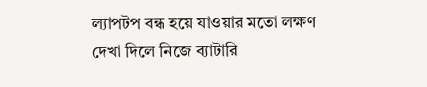ল্যাপটপ বন্ধ হয়ে যাওয়ার মতো লক্ষণ দেখা দিলে নিজে ব্যাটারি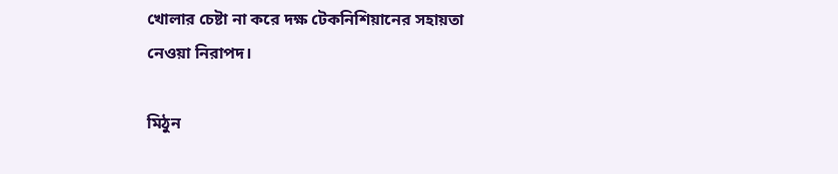খোলার চেষ্টা না করে দক্ষ টেকনিশিয়ানের সহায়তা নেওয়া নিরাপদ।

মিঠুন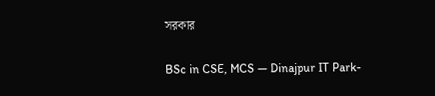সরকার

BSc in CSE, MCS — Dinajpur IT Park-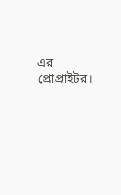এর প্রোপ্রাইটর।